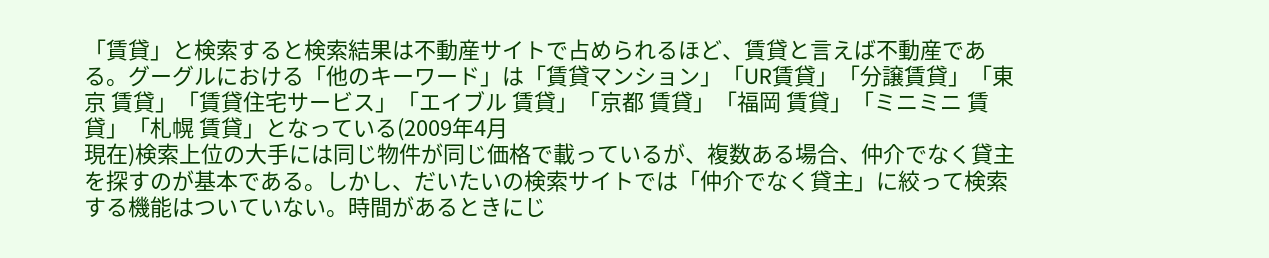「賃貸」と検索すると検索結果は不動産サイトで占められるほど、賃貸と言えば不動産である。グーグルにおける「他のキーワード」は「賃貸マンション」「UR賃貸」「分譲賃貸」「東京 賃貸」「賃貸住宅サービス」「エイブル 賃貸」「京都 賃貸」「福岡 賃貸」「ミニミニ 賃貸」「札幌 賃貸」となっている(2009年4月
現在)検索上位の大手には同じ物件が同じ価格で載っているが、複数ある場合、仲介でなく貸主を探すのが基本である。しかし、だいたいの検索サイトでは「仲介でなく貸主」に絞って検索する機能はついていない。時間があるときにじ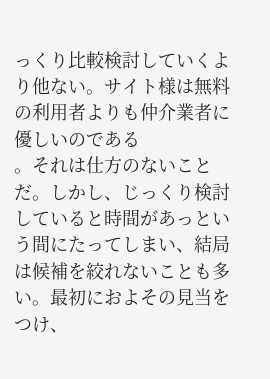っくり比較検討していくより他ない。サイト様は無料の利用者よりも仲介業者に優しいのである
。それは仕方のないことだ。しかし、じっくり検討していると時間があっという間にたってしまい、結局は候補を絞れないことも多い。最初におよその見当をつけ、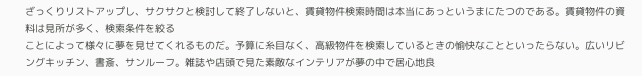ざっくりリストアップし、サクサクと検討して終了しないと、賃貸物件検索時間は本当にあっというまにたつのである。賃貸物件の資料は見所が多く、検索条件を絞る
ことによって様々に夢を見せてくれるものだ。予算に糸目なく、高級物件を検索しているときの愉快なことといったらない。広いリビングキッチン、書斎、サンルーフ。雑誌や店頭で見た素敵なインテリアが夢の中で居心地良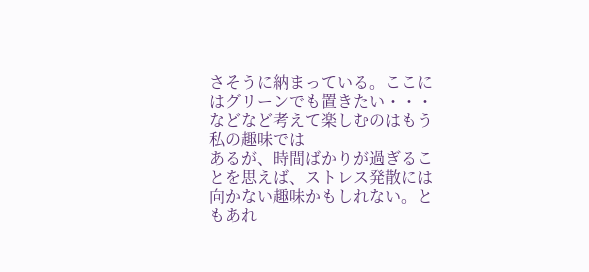さそうに納まっている。ここにはグリーンでも置きたい・・・などなど考えて楽しむのはもう私の趣味では
あるが、時間ばかりが過ぎることを思えば、ストレス発散には向かない趣味かもしれない。ともあれ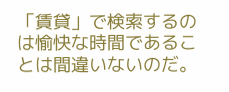「賃貸」で検索するのは愉快な時間であることは間違いないのだ。